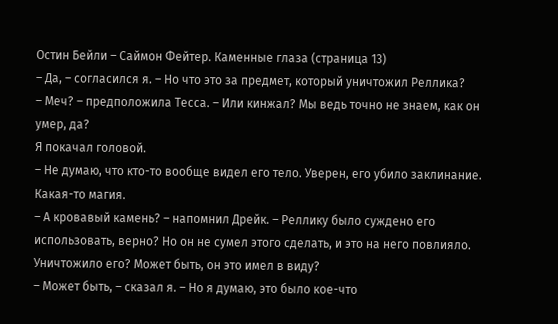Остин Бейли – Саймон Фейтер. Каменные глаза (страница 13)
– Да, – согласился я. – Но что это за предмет, который уничтожил Реллика?
– Меч? – предположила Тесса. – Или кинжал? Мы ведь точно не знаем, как он умер, да?
Я покачал головой.
– Не думаю, что кто-то вообще видел его тело. Уверен, его убило заклинание. Какая-то магия.
– А кровавый камень? – напомнил Дрейк. – Реллику было суждено его использовать, верно? Но он не сумел этого сделать, и это на него повлияло. Уничтожило его? Может быть, он это имел в виду?
– Может быть, – сказал я. – Но я думаю, это было кое-что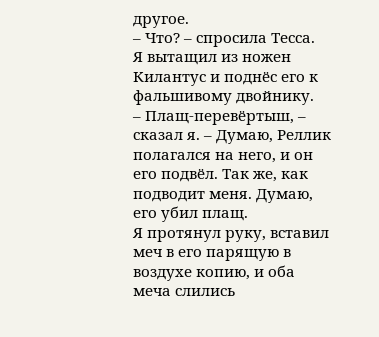другое.
– Что? – спросила Тесса.
Я вытащил из ножен Килантус и поднёс его к фальшивому двойнику.
– Плащ-перевёртыш, – сказал я. – Думаю, Реллик полагался на него, и он его подвёл. Так же, как подводит меня. Думаю, его убил плащ.
Я протянул руку, вставил меч в его парящую в воздухе копию, и оба меча слились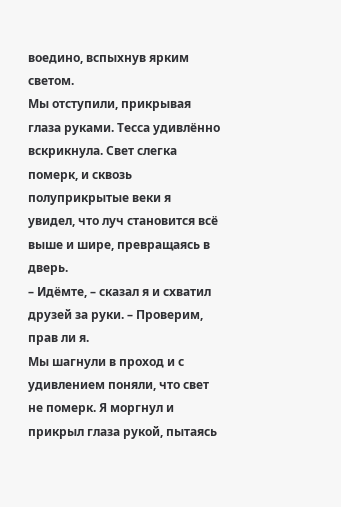воедино, вспыхнув ярким светом.
Мы отступили, прикрывая глаза руками. Тесса удивлённо вскрикнула. Свет слегка померк, и сквозь полуприкрытые веки я увидел, что луч становится всё выше и шире, превращаясь в дверь.
– Идёмте, – сказал я и схватил друзей за руки. – Проверим, прав ли я.
Мы шагнули в проход и с удивлением поняли, что свет не померк. Я моргнул и прикрыл глаза рукой, пытаясь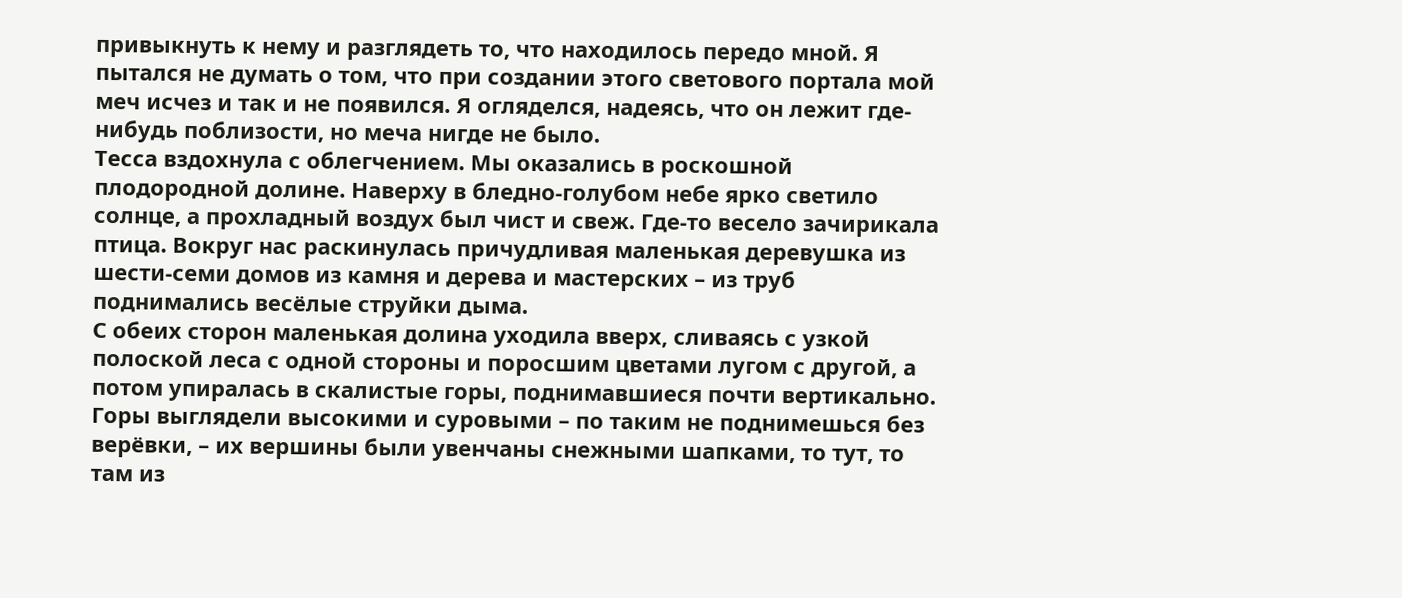привыкнуть к нему и разглядеть то, что находилось передо мной. Я пытался не думать о том, что при создании этого светового портала мой меч исчез и так и не появился. Я огляделся, надеясь, что он лежит где-нибудь поблизости, но меча нигде не было.
Тесса вздохнула с облегчением. Мы оказались в роскошной плодородной долине. Наверху в бледно-голубом небе ярко светило солнце, а прохладный воздух был чист и свеж. Где-то весело зачирикала птица. Вокруг нас раскинулась причудливая маленькая деревушка из шести-семи домов из камня и дерева и мастерских – из труб поднимались весёлые струйки дыма.
С обеих сторон маленькая долина уходила вверх, сливаясь с узкой полоской леса с одной стороны и поросшим цветами лугом с другой, а потом упиралась в скалистые горы, поднимавшиеся почти вертикально. Горы выглядели высокими и суровыми – по таким не поднимешься без верёвки, – их вершины были увенчаны снежными шапками, то тут, то там из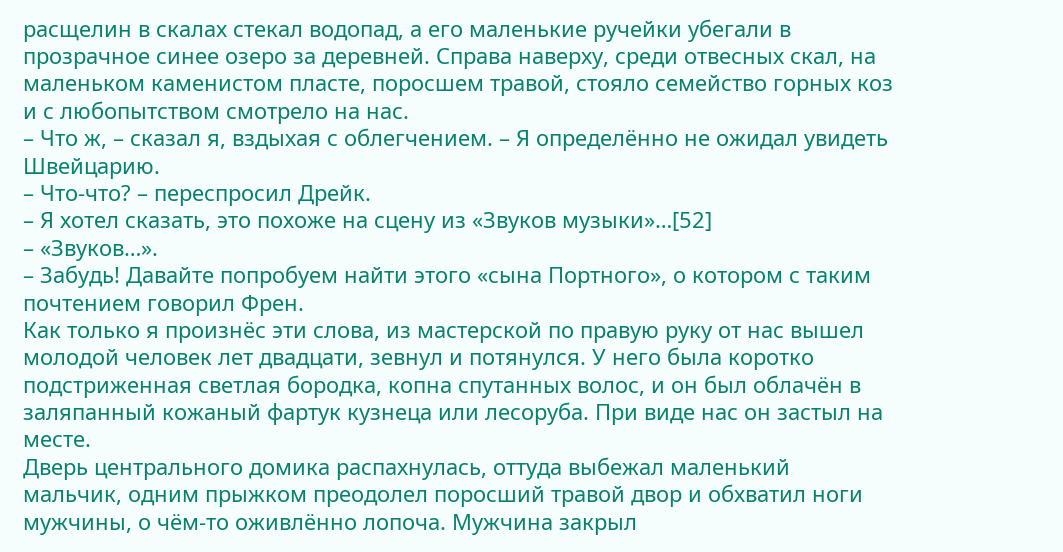расщелин в скалах стекал водопад, а его маленькие ручейки убегали в прозрачное синее озеро за деревней. Справа наверху, среди отвесных скал, на маленьком каменистом пласте, поросшем травой, стояло семейство горных коз и с любопытством смотрело на нас.
– Что ж, – сказал я, вздыхая с облегчением. – Я определённо не ожидал увидеть Швейцарию.
– Что-что? – переспросил Дрейк.
– Я хотел сказать, это похоже на сцену из «Звуков музыки»…[52]
– «Звуков…».
– Забудь! Давайте попробуем найти этого «сына Портного», о котором с таким почтением говорил Френ.
Как только я произнёс эти слова, из мастерской по правую руку от нас вышел молодой человек лет двадцати, зевнул и потянулся. У него была коротко подстриженная светлая бородка, копна спутанных волос, и он был облачён в заляпанный кожаный фартук кузнеца или лесоруба. При виде нас он застыл на месте.
Дверь центрального домика распахнулась, оттуда выбежал маленький мальчик, одним прыжком преодолел поросший травой двор и обхватил ноги мужчины, о чём-то оживлённо лопоча. Мужчина закрыл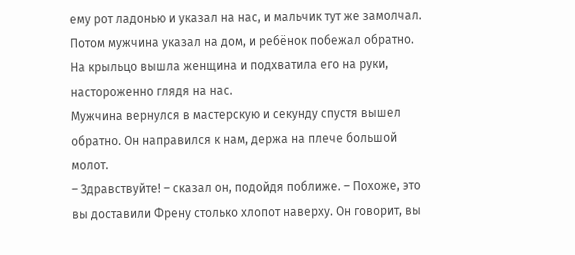ему рот ладонью и указал на нас, и мальчик тут же замолчал. Потом мужчина указал на дом, и ребёнок побежал обратно. На крыльцо вышла женщина и подхватила его на руки, настороженно глядя на нас.
Мужчина вернулся в мастерскую и секунду спустя вышел обратно. Он направился к нам, держа на плече большой молот.
– Здравствуйте! – сказал он, подойдя поближе. – Похоже, это вы доставили Френу столько хлопот наверху. Он говорит, вы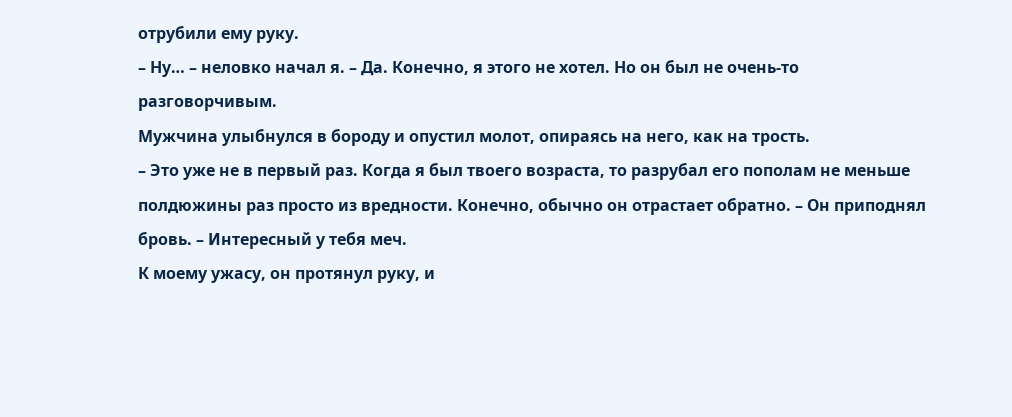отрубили ему руку.
– Ну… – неловко начал я. – Да. Конечно, я этого не хотел. Но он был не очень-то разговорчивым.
Мужчина улыбнулся в бороду и опустил молот, опираясь на него, как на трость.
– Это уже не в первый раз. Когда я был твоего возраста, то разрубал его пополам не меньше полдюжины раз просто из вредности. Конечно, обычно он отрастает обратно. – Он приподнял бровь. – Интересный у тебя меч.
К моему ужасу, он протянул руку, и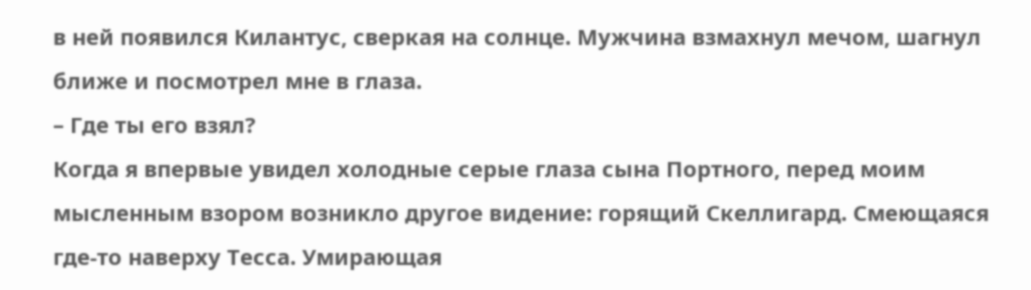в ней появился Килантус, сверкая на солнце. Мужчина взмахнул мечом, шагнул ближе и посмотрел мне в глаза.
– Где ты его взял?
Когда я впервые увидел холодные серые глаза сына Портного, перед моим мысленным взором возникло другое видение: горящий Скеллигард. Смеющаяся где-то наверху Тесса. Умирающая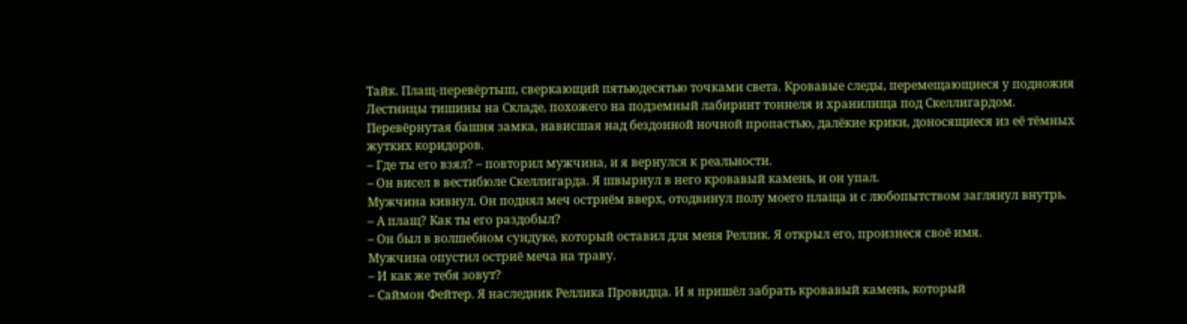Тайк. Плащ-перевёртыш, сверкающий пятьюдесятью точками света. Кровавые следы, перемещающиеся у подножия Лестницы тишины на Складе, похожего на подземный лабиринт тоннеля и хранилища под Скеллигардом. Перевёрнутая башня замка, нависшая над бездонной ночной пропастью, далёкие крики, доносящиеся из её тёмных жутких коридоров.
– Где ты его взял? – повторил мужчина, и я вернулся к реальности.
– Он висел в вестибюле Скеллигарда. Я швырнул в него кровавый камень, и он упал.
Мужчина кивнул. Он поднял меч остриём вверх, отодвинул полу моего плаща и с любопытством заглянул внутрь.
– А плащ? Как ты его раздобыл?
– Он был в волшебном сундуке, который оставил для меня Реллик. Я открыл его, произнеся своё имя.
Мужчина опустил остриё меча на траву.
– И как же тебя зовут?
– Саймон Фейтер. Я наследник Реллика Провидца. И я пришёл забрать кровавый камень, который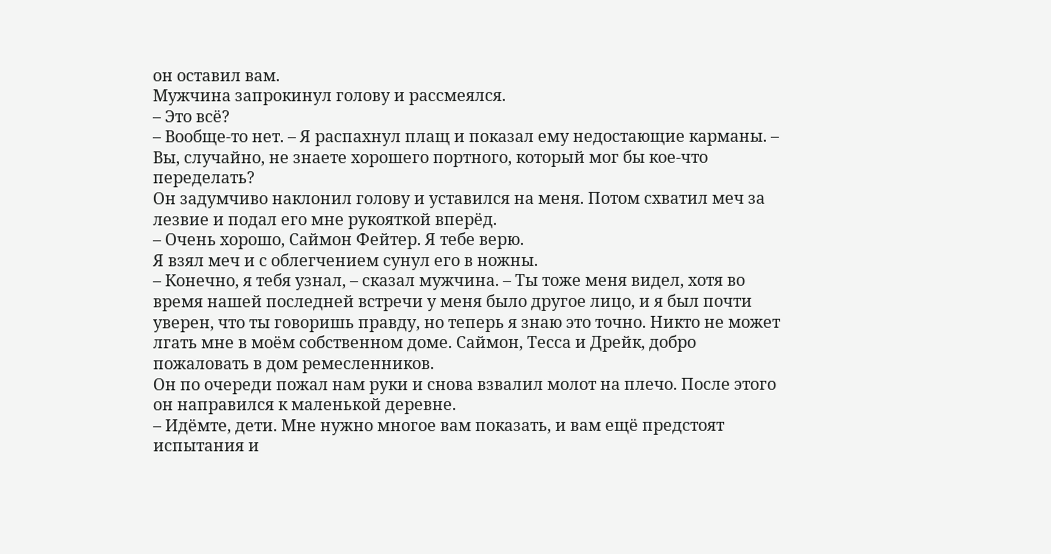он оставил вам.
Мужчина запрокинул голову и рассмеялся.
– Это всё?
– Вообще-то нет. – Я распахнул плащ и показал ему недостающие карманы. – Вы, случайно, не знаете хорошего портного, который мог бы кое-что переделать?
Он задумчиво наклонил голову и уставился на меня. Потом схватил меч за лезвие и подал его мне рукояткой вперёд.
– Очень хорошо, Саймон Фейтер. Я тебе верю.
Я взял меч и с облегчением сунул его в ножны.
– Конечно, я тебя узнал, – сказал мужчина. – Ты тоже меня видел, хотя во время нашей последней встречи у меня было другое лицо, и я был почти уверен, что ты говоришь правду, но теперь я знаю это точно. Никто не может лгать мне в моём собственном доме. Саймон, Тесса и Дрейк, добро пожаловать в дом ремесленников.
Он по очереди пожал нам руки и снова взвалил молот на плечо. После этого он направился к маленькой деревне.
– Идёмте, дети. Мне нужно многое вам показать, и вам ещё предстоят испытания и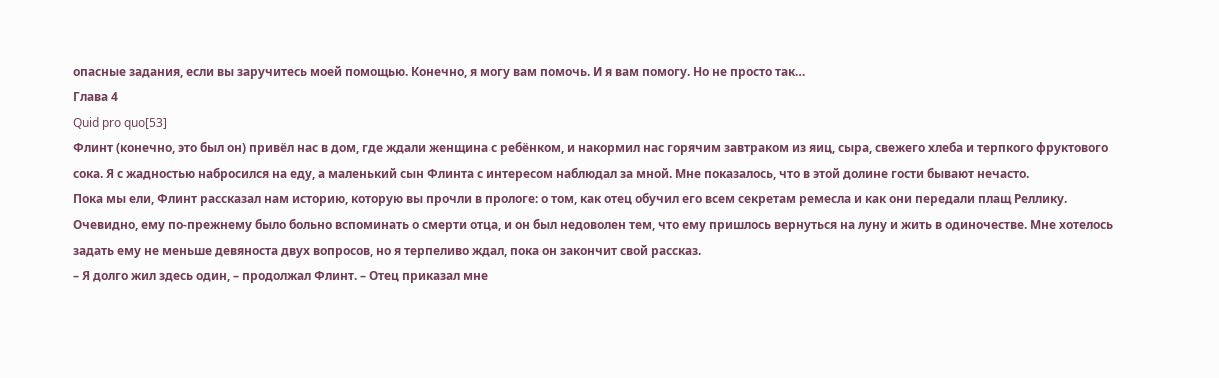опасные задания, если вы заручитесь моей помощью. Конечно, я могу вам помочь. И я вам помогу. Но не просто так…
Глава 4
Quid pro quo[53]
Флинт (конечно, это был он) привёл нас в дом, где ждали женщина с ребёнком, и накормил нас горячим завтраком из яиц, сыра, свежего хлеба и терпкого фруктового сока. Я с жадностью набросился на еду, а маленький сын Флинта с интересом наблюдал за мной. Мне показалось, что в этой долине гости бывают нечасто.
Пока мы ели, Флинт рассказал нам историю, которую вы прочли в прологе: о том, как отец обучил его всем секретам ремесла и как они передали плащ Реллику. Очевидно, ему по-прежнему было больно вспоминать о смерти отца, и он был недоволен тем, что ему пришлось вернуться на луну и жить в одиночестве. Мне хотелось задать ему не меньше девяноста двух вопросов, но я терпеливо ждал, пока он закончит свой рассказ.
– Я долго жил здесь один, – продолжал Флинт. – Отец приказал мне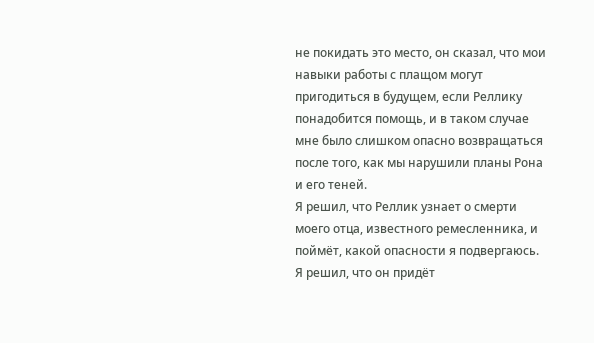не покидать это место, он сказал, что мои навыки работы с плащом могут пригодиться в будущем, если Реллику понадобится помощь, и в таком случае мне было слишком опасно возвращаться после того, как мы нарушили планы Рона и его теней.
Я решил, что Реллик узнает о смерти моего отца, известного ремесленника, и поймёт, какой опасности я подвергаюсь. Я решил, что он придёт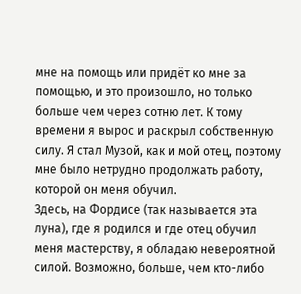мне на помощь или придёт ко мне за помощью, и это произошло, но только больше чем через сотню лет. К тому времени я вырос и раскрыл собственную силу. Я стал Музой, как и мой отец, поэтому мне было нетрудно продолжать работу, которой он меня обучил.
Здесь, на Фордисе (так называется эта луна), где я родился и где отец обучил меня мастерству, я обладаю невероятной силой. Возможно, больше, чем кто-либо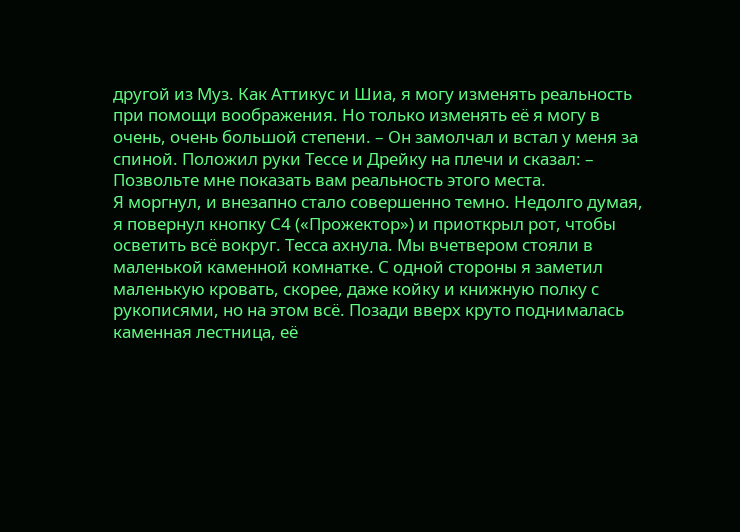другой из Муз. Как Аттикус и Шиа, я могу изменять реальность при помощи воображения. Но только изменять её я могу в очень, очень большой степени. – Он замолчал и встал у меня за спиной. Положил руки Тессе и Дрейку на плечи и сказал: – Позвольте мне показать вам реальность этого места.
Я моргнул, и внезапно стало совершенно темно. Недолго думая, я повернул кнопку С4 («Прожектор») и приоткрыл рот, чтобы осветить всё вокруг. Тесса ахнула. Мы вчетвером стояли в маленькой каменной комнатке. С одной стороны я заметил маленькую кровать, скорее, даже койку и книжную полку с рукописями, но на этом всё. Позади вверх круто поднималась каменная лестница, её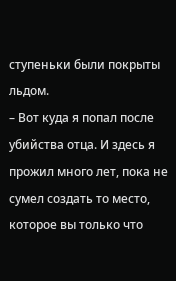ступеньки были покрыты льдом.
– Вот куда я попал после убийства отца. И здесь я прожил много лет, пока не сумел создать то место, которое вы только что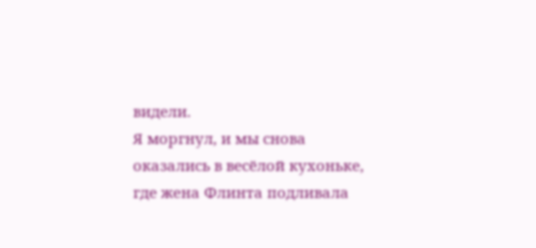видели.
Я моргнул, и мы снова оказались в весёлой кухоньке, где жена Флинта подливала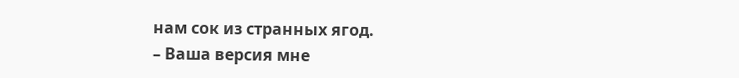нам сок из странных ягод.
– Ваша версия мне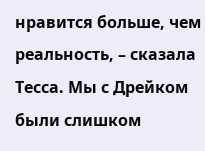нравится больше, чем реальность, – сказала Тесса. Мы с Дрейком были слишком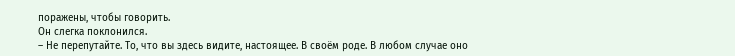поражены, чтобы говорить.
Он слегка поклонился.
– Не перепутайте. То, что вы здесь видите, настоящее. В своём роде. В любом случае оно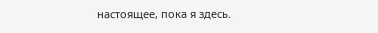настоящее, пока я здесь.